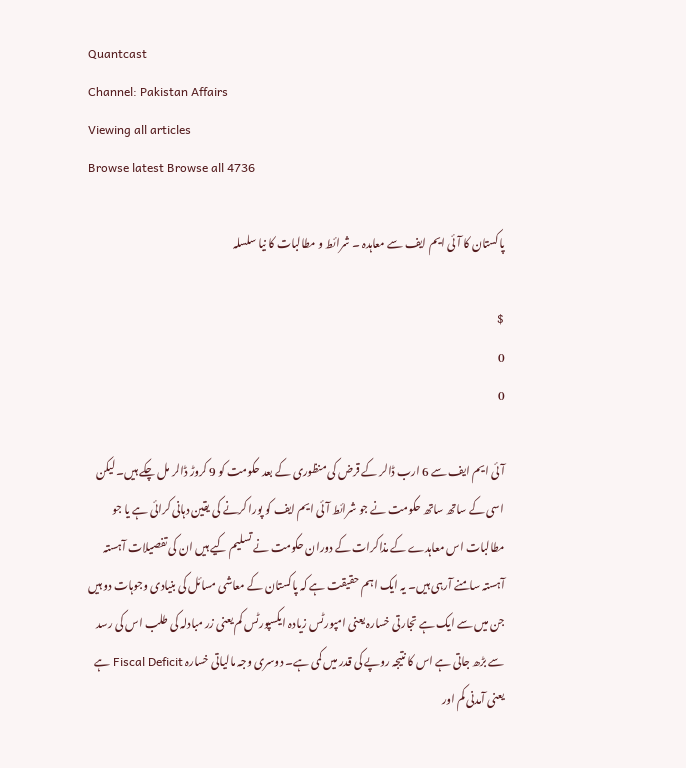Quantcast
Channel: Pakistan Affairs
Viewing all articles
Browse latest Browse all 4736

پاکستان کا آئی ایم ایف سے معاہدہ ۔ شرائط و مطالبات کا نیا سلسلہ

$
0
0

آئی ایم ایف سے 6 ارب ڈالر کے قرض کی منظوری کے بعد حکومت کو 9 کروڑ ڈالر مل چکے ہیں۔ لیکن اسی کے ساتھ ساتھ حکومت نے جو شرائط آئی ایم ایف کو پورا کرنے کی یقین دہانی کرائی ہے یا جو مطالبات اس معاہدے کے مذاکرات کے دوران حکومت نے تسلیم کیے ہیں ان کی تفصیلات آہستہ آہستہ سامنے آرہی ہیں۔ یہ ایک اہم حقیقت ہے کہ پاکستان کے معاشی مسائل کی بنیادی وجوہات دو ہیں جن میں سے ایک ہے تجارتی خسارہ یعنی امپورٹس زیادہ ایکسپورٹس کم یعنی زر مبادلہ کی طلب اس کی رسد سے بڑھ جاتی ہے اس کا نتیجہ روپے کی قدر میں کمی ہے۔ دوسری وجہ مالیاتی خسارہ Fiscal Deficit ہے یعنی آمدنی کم اور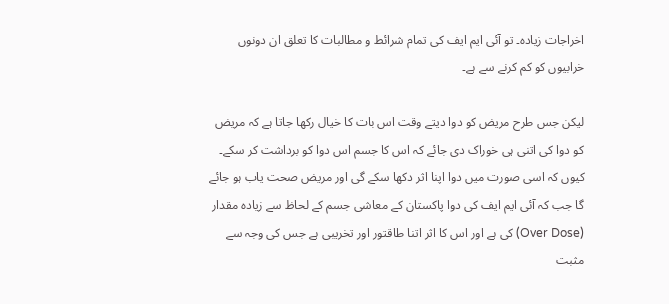اخراجات زیادہ۔ تو آئی ایم ایف کی تمام شرائط و مطالبات کا تعلق ان دونوں خرابیوں کو کم کرنے سے ہے۔

لیکن جس طرح مریض کو دوا دیتے وقت اس بات کا خیال رکھا جاتا ہے کہ مریض کو دوا کی اتنی ہی خوراک دی جائے کہ اس کا جسم اس دوا کو برداشت کر سکے۔ کیوں کہ اسی صورت میں دوا اپنا اثر دکھا سکے گی اور مریض صحت یاب ہو جائے گا جب کہ آئی ایم ایف کی دوا پاکستان کے معاشی جسم کے لحاظ سے زیادہ مقدار (Over Dose) کی ہے اور اس کا اثر اتنا طاقتور اور تخریبی ہے جس کی وجہ سے مثبت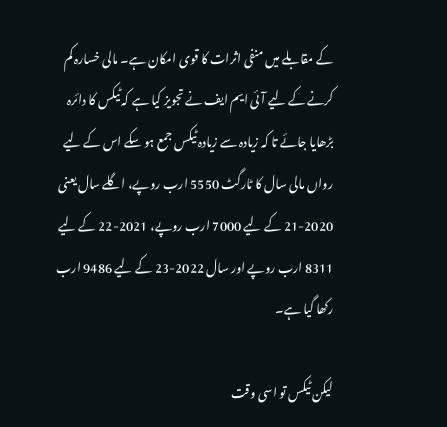کے مقابلے میں منفی اثرات کا قوی امکان ہے۔ مالی خسارہ کم کرنے کے لیے آئی ایم ایف نے تجویز کیا ہے کہ ٹیکس کا دائرہ بڑھایا جائے تا کہ زیادہ سے زیادہ ٹیکس جمع ہو سکے اس کے لیے رواں مالی سال کا ٹارگٹ 5550 ارب روپے، اگلے سال یعنی 2020-21 کے لیے 7000 ارب روپے، 2021-22 کے لیے 8311 ارب روپے اور سال 2022-23 کے لیے 9486 ارب رکھا گیا ہے۔

لیکن ٹیکس تو اسی وقت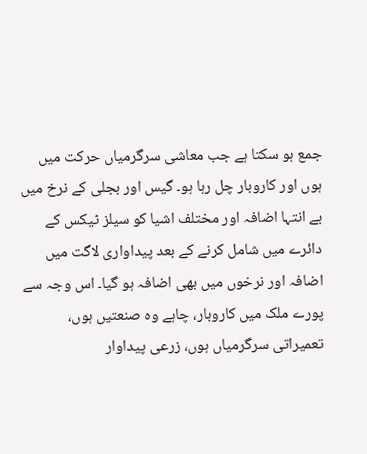جمع ہو سکتا ہے جب معاشی سرگرمیاں حرکت میں ہوں اور کاروبار چل رہا ہو۔ گیس اور بجلی کے نرخ میں بے انتہا اضافہ اور مختلف اشیا کو سیلز ٹیکس کے دائرے میں شامل کرنے کے بعد پیداواری لاگت میں اضافہ اور نرخوں میں بھی اضافہ ہو گیا۔ اس وجہ سے پورے ملک میں کاروبار، چاہے وہ صنعتیں ہوں، تعمیراتی سرگرمیاں ہوں، زرعی پیداوار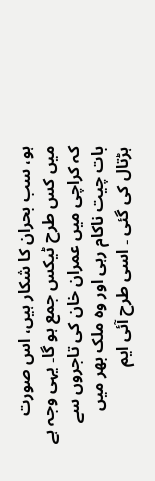ہو، سب بحران کا شکار ہیں، اس صورت میں کس طرح ٹیکس جمع ہو گا۔ یہی وجہ ہے کہ کراچی میں عمران خان کی تاجروں سے بات چیت ناکام رہی اور وہ ملک بھر میں ہڑتال کی گئی ۔ اسی طرح آئی ایم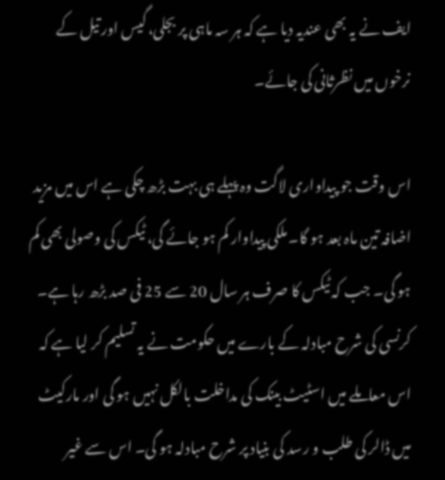ایف نے یہ بھی عندیہ دیا ہے کہ ہر سہ ماہی پر بجلی، گیس اور تیل کے نرخوں میں نظرثانی کی جائے۔

اس وقت جو پیداواری لاگت وہ پہلے ہی بہت بڑھ چکی ہے اس میں مزید اضافہ تین ماہ بعد ہو گا۔ ملکی پیداوار کم ہو جائے گی، ٹیکس کی وصولی بھی کم ہو گی۔ جب کہ ٹیکس کا صرف ہر سال 20 سے 25 فی صد بڑھ رہا ہے۔ کرنسی کی شرح مبادلہ کے بارے میں حکومت نے یہ تسلیم کر لیا ہے کہ اس معاملے میں اسٹیٹ بینک کی مداخلت بالکل نہیں ہو گی اور مارکیٹ میں ڈالر کی طلب و رسد کی بنیاد پر شرح مبادلہ ہو گی۔ اس سے غیر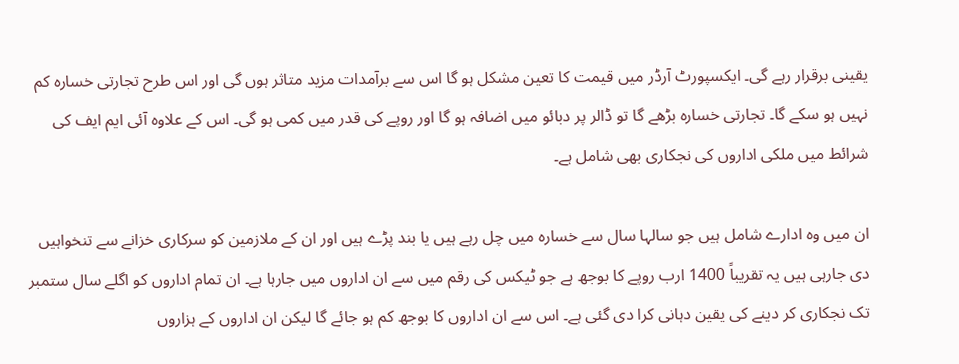یقینی برقرار رہے گی۔ ایکسپورٹ آرڈر میں قیمت کا تعین مشکل ہو گا اس سے برآمدات مزید متاثر ہوں گی اور اس طرح تجارتی خسارہ کم نہیں ہو سکے گا۔ تجارتی خسارہ بڑھے گا تو ڈالر پر دبائو میں اضافہ ہو گا اور روپے کی قدر میں کمی ہو گی۔ اس کے علاوہ آئی ایم ایف کی شرائط میں ملکی اداروں کی نجکاری بھی شامل ہے۔

ان میں وہ ادارے شامل ہیں جو سالہا سال سے خسارہ میں چل رہے ہیں یا بند پڑے ہیں اور ان کے ملازمین کو سرکاری خزانے سے تنخواہیں دی جارہی ہیں یہ تقریباً 1400 ارب روپے کا بوجھ ہے جو ٹیکس کی رقم میں سے ان اداروں میں جارہا ہے۔ ان تمام اداروں کو اگلے سال ستمبر تک نجکاری کر دینے کی یقین دہانی کرا دی گئی ہے۔ اس سے ان اداروں کا بوجھ کم ہو جائے گا لیکن ان اداروں کے ہزاروں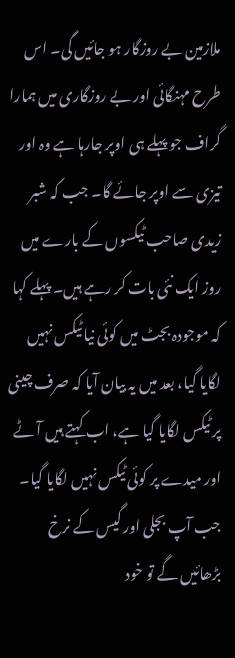ملازمین بے روزگار ہو جائیں گی۔ اس طرح مہنگائی اور بے روزگاری میں ہمارا گراف جو پہلے ہی اوپر جارہا ہے وہ اور تیزی سے اوپر جائے گا۔ جب کہ شبر زیدی صاحب ٹیکسوں کے بارے میں روز ایک نئی بات کر رہے ہیں۔ پہلے کہا کہ موجودہ بجٹ میں کوئی نیا ٹیکس نہیں لگایا گیا، بعد میں یہ بیان آیا کہ صرف چینی پر ٹیکس لگایا گیا ہے، اب کہتے ہیں آٹے اور میدے پر کوئی ٹیکس نہیں لگایا گیا۔ جب آپ بجلی اور گیس کے نرخ بڑھائیں گے تو خود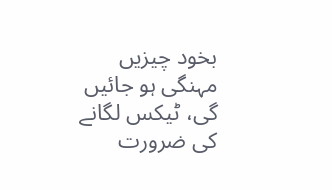بخود چیزیں مہنگی ہو جائیں گی، ٹیکس لگانے کی ضرورت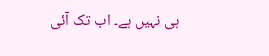ہی نہیں ہے۔ اب تک آئی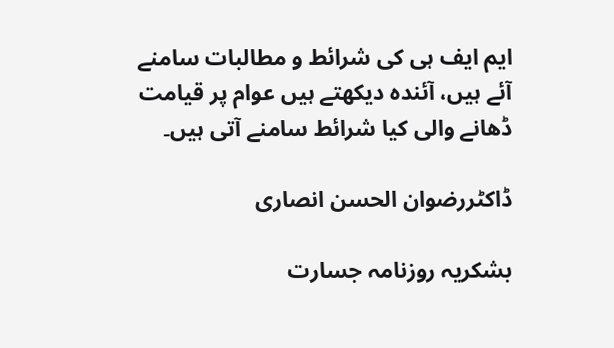ایم ایف ہی کی شرائط و مطالبات سامنے آئے ہیں، آئندہ دیکھتے ہیں عوام پر قیامت ڈھانے والی کیا شرائط سامنے آتی ہیں۔

ڈاکٹررضوان الحسن انصاری

بشکریہ روزنامہ جسارت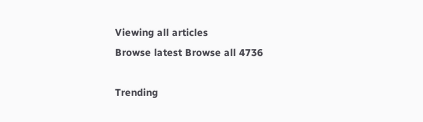Viewing all articles
Browse latest Browse all 4736

Trending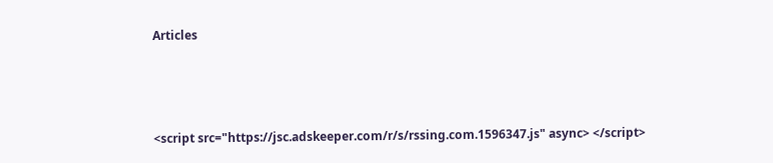Articles



<script src="https://jsc.adskeeper.com/r/s/rssing.com.1596347.js" async> </script>